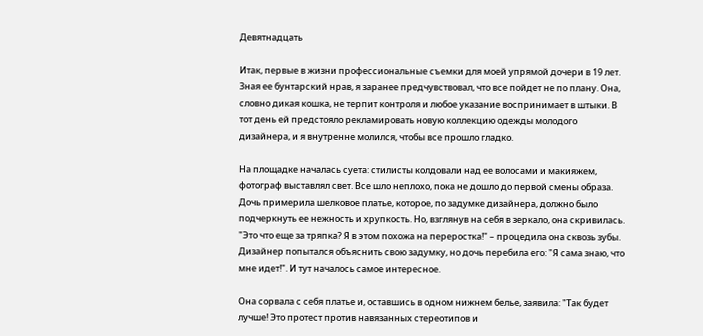Девятнадцать

Итак, первые в жизни профессиональные съемки для моей упрямой дочери в 19 лет. Зная ее бунтарский нрав, я заранее предчувствовал, что все пойдет не по плану. Она, словно дикая кошка, не терпит контроля и любое указание воспринимает в штыки. В тот день ей предстояло рекламировать новую коллекцию одежды молодого дизайнера, и я внутренне молился, чтобы все прошло гладко.

На площадке началась суета: стилисты колдовали над ее волосами и макияжем, фотограф выставлял свет. Все шло неплохо, пока не дошло до первой смены образа. Дочь примерила шелковое платье, которое, по задумке дизайнера, должно было подчеркнуть ее нежность и хрупкость. Но, взглянув на себя в зеркало, она скривилась. "Это что еще за тряпка? Я в этом похожа на переростка!" – процедила она сквозь зубы. Дизайнер попытался объяснить свою задумку, но дочь перебила его: "Я сама знаю, что мне идет!". И тут началось самое интересное.

Она сорвала с себя платье и, оставшись в одном нижнем белье, заявила: "Так будет лучше! Это протест против навязанных стереотипов и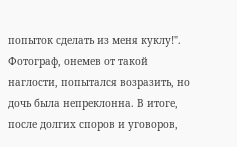попыток сделать из меня куклу!". Фотограф, онемев от такой наглости, попытался возразить, но дочь была непреклонна. В итоге, после долгих споров и уговоров,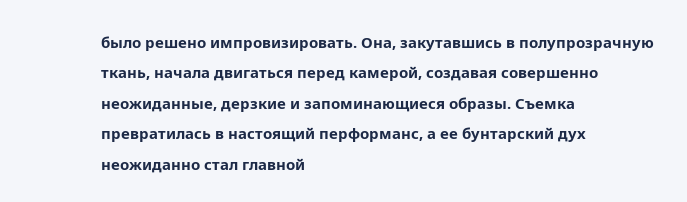было решено импровизировать. Она, закутавшись в полупрозрачную ткань, начала двигаться перед камерой, создавая совершенно неожиданные, дерзкие и запоминающиеся образы. Съемка превратилась в настоящий перформанс, а ее бунтарский дух неожиданно стал главной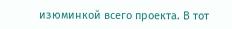изюминкой всего проекта. В тот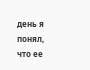день я понял, что ее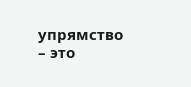упрямство – это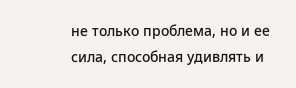не только проблема, но и ее сила, способная удивлять и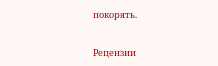покорять.


Рецензии